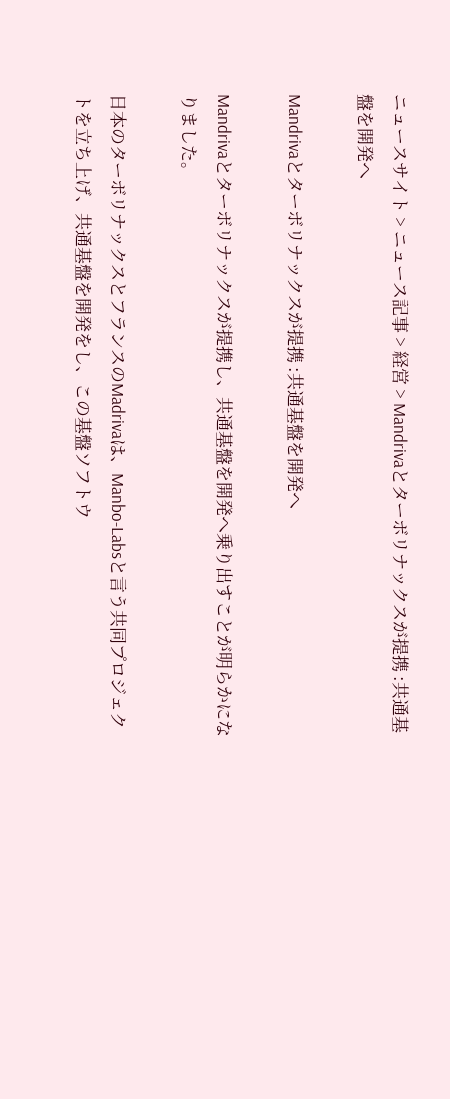ニュースサイト > ニュース記事 > 経営 > Mandrivaとターボリナックスが提携 :共通基盤を開発へ

Mandrivaとターボリナックスが提携 :共通基盤を開発へ

Mandrivaとターボリナックスが提携し、共通基盤を開発へ乗り出すことが明らかになりました。

日本のターボリナックスとフランスのMadrivaは、Manbo-Labsと言う共同プロジェクトを立ち上げ、共通基盤を開発をし、この基盤ソフトウ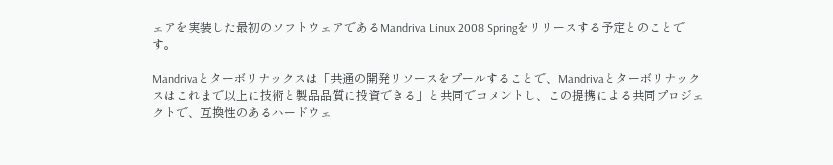ェアを実装した最初のソフトウェアであるMandriva Linux 2008 Springをリリースする予定とのことです。

Mandrivaとターボリナックスは「共通の開発リソースをプールすることで、Mandrivaとターボリナックスはこれまで以上に技術と製品品質に投資できる」と共同でコメントし、この提携による共同プロジェクトで、互換性のあるハードウェ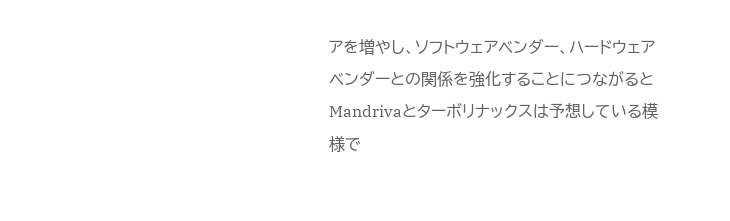アを増やし、ソフトウェアベンダー、ハードウェアベンダーとの関係を強化することにつながるとMandrivaとターボリナックスは予想している模様で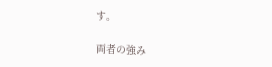す。

両者の強み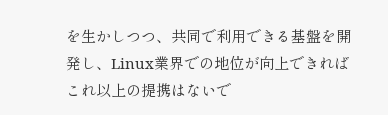を生かしつつ、共同で利用できる基盤を開発し、Linux業界での地位が向上できればこれ以上の提携はないで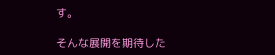す。

そんな展開を期待した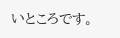いところです。